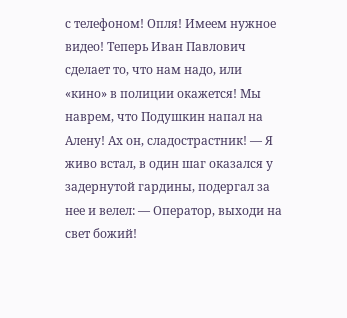с телефоном! Опля! Имеем нужное видео! Теперь Иван Павлович сделает то, что нам надо, или «кино» в полиции окажется! Мы наврем, что Подушкин напал на Алену! Ах он, сладострастник! — Я живо встал, в один шаг оказался у задернутой гардины, подергал за нее и велел: — Оператор, выходи на свет божий!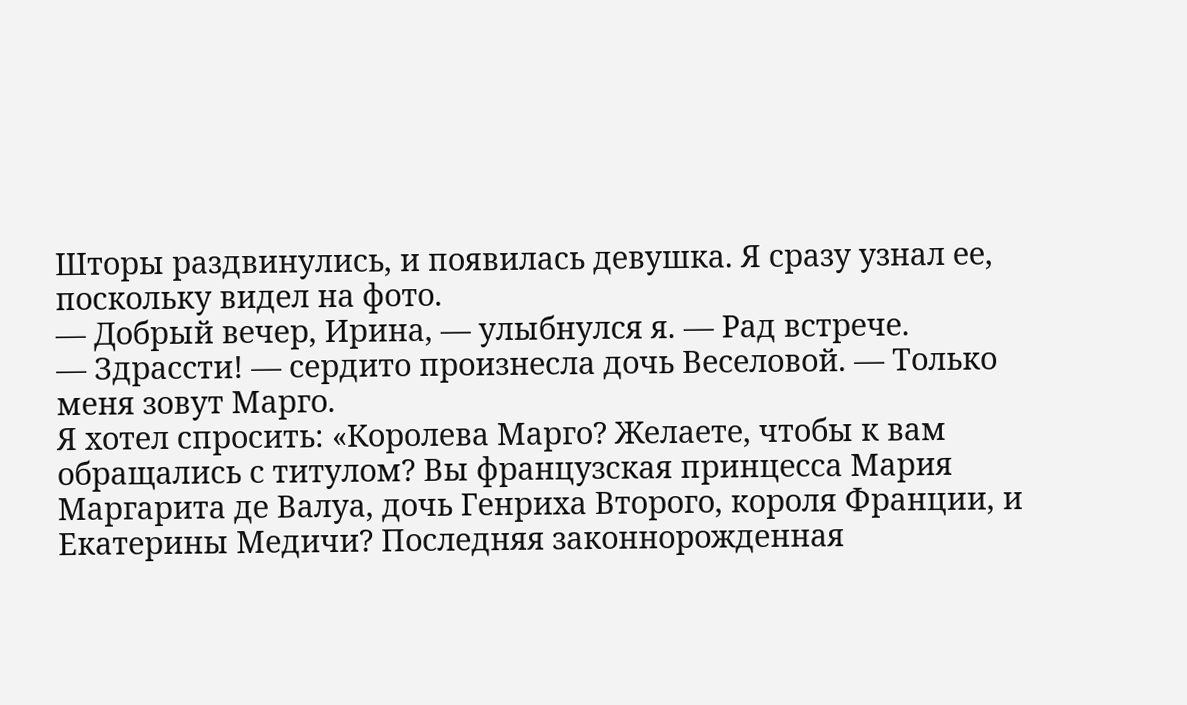Шторы раздвинулись, и появилась девушка. Я сразу узнал ее, поскольку видел на фото.
— Добрый вечер, Ирина, — улыбнулся я. — Рад встрече.
— Здрассти! — сердито произнесла дочь Веселовой. — Только меня зовут Марго.
Я хотел спросить: «Королева Марго? Желаете, чтобы к вам обращались с титулом? Вы французская принцесса Мария Маргарита де Валуа, дочь Генриха Второго, короля Франции, и Екатерины Медичи? Последняя законнорожденная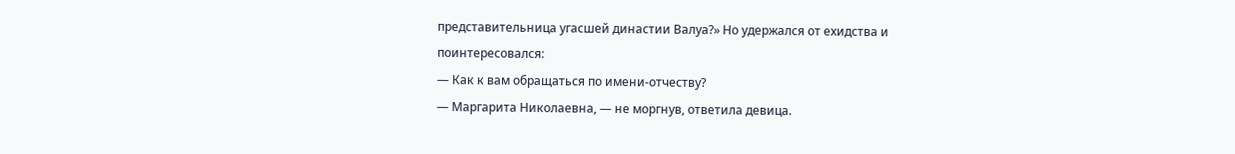представительница угасшей династии Валуа?» Но удержался от ехидства и поинтересовался:
— Как к вам обращаться по имени-отчеству?
— Маргарита Николаевна, — не моргнув, ответила девица.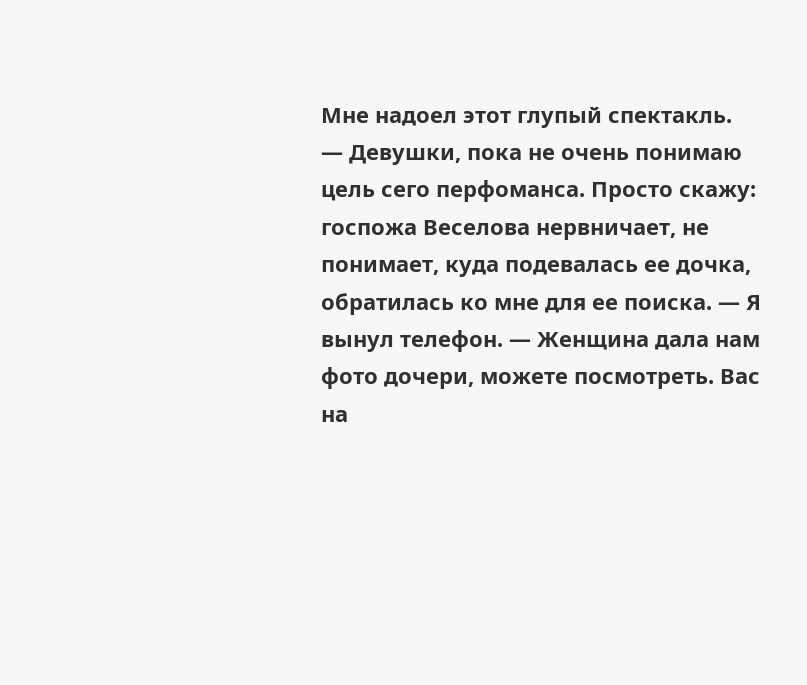Мне надоел этот глупый спектакль.
— Девушки, пока не очень понимаю цель сего перфоманса. Просто скажу: госпожа Веселова нервничает, не понимает, куда подевалась ее дочка, обратилась ко мне для ее поиска. — Я вынул телефон. — Женщина дала нам фото дочери, можете посмотреть. Вас на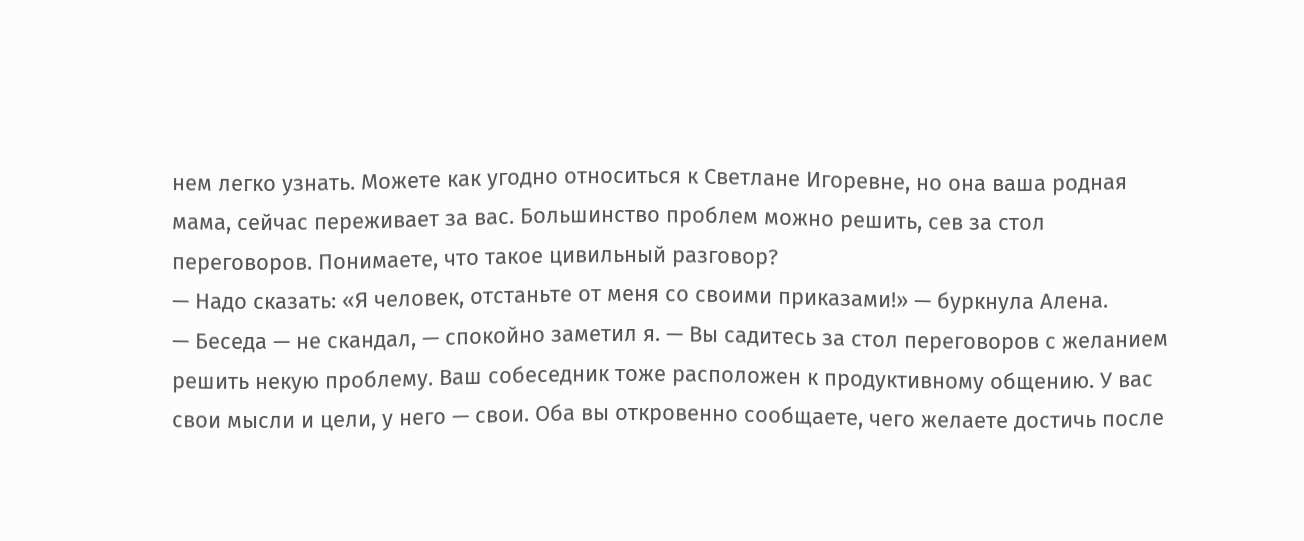нем легко узнать. Можете как угодно относиться к Светлане Игоревне, но она ваша родная мама, сейчас переживает за вас. Большинство проблем можно решить, сев за стол переговоров. Понимаете, что такое цивильный разговор?
— Надо сказать: «Я человек, отстаньте от меня со своими приказами!» — буркнула Алена.
— Беседа — не скандал, — спокойно заметил я. — Вы садитесь за стол переговоров с желанием решить некую проблему. Ваш собеседник тоже расположен к продуктивному общению. У вас свои мысли и цели, у него — свои. Оба вы откровенно сообщаете, чего желаете достичь после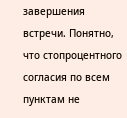завершения встречи. Понятно, что стопроцентного согласия по всем пунктам не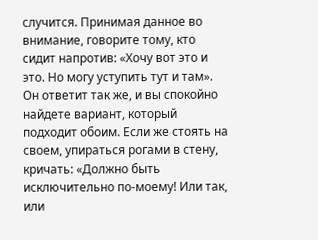случится. Принимая данное во внимание, говорите тому, кто сидит напротив: «Хочу вот это и это. Но могу уступить тут и там». Он ответит так же, и вы спокойно найдете вариант, который подходит обоим. Если же стоять на своем, упираться рогами в стену, кричать: «Должно быть исключительно по-моему! Или так, или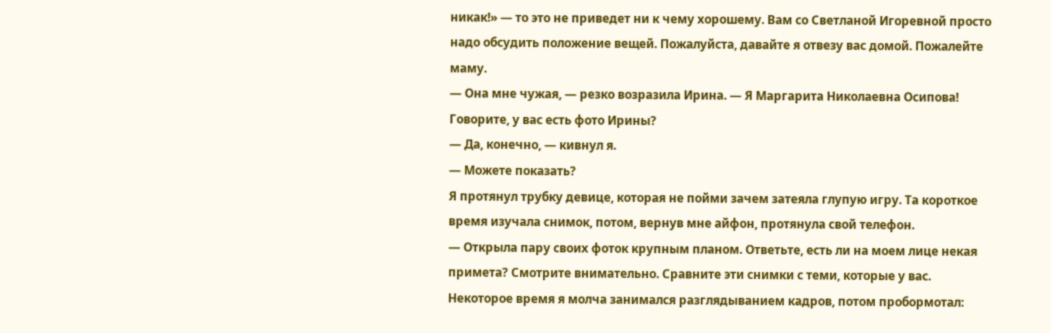никак!» — то это не приведет ни к чему хорошему. Вам со Светланой Игоревной просто надо обсудить положение вещей. Пожалуйста, давайте я отвезу вас домой. Пожалейте маму.
— Она мне чужая, — резко возразила Ирина. — Я Маргарита Николаевна Осипова! Говорите, у вас есть фото Ирины?
— Да, конечно, — кивнул я.
— Можете показать?
Я протянул трубку девице, которая не пойми зачем затеяла глупую игру. Та короткое время изучала снимок, потом, вернув мне айфон, протянула свой телефон.
— Открыла пару своих фоток крупным планом. Ответьте, есть ли на моем лице некая примета? Смотрите внимательно. Сравните эти снимки с теми, которые у вас.
Некоторое время я молча занимался разглядыванием кадров, потом пробормотал: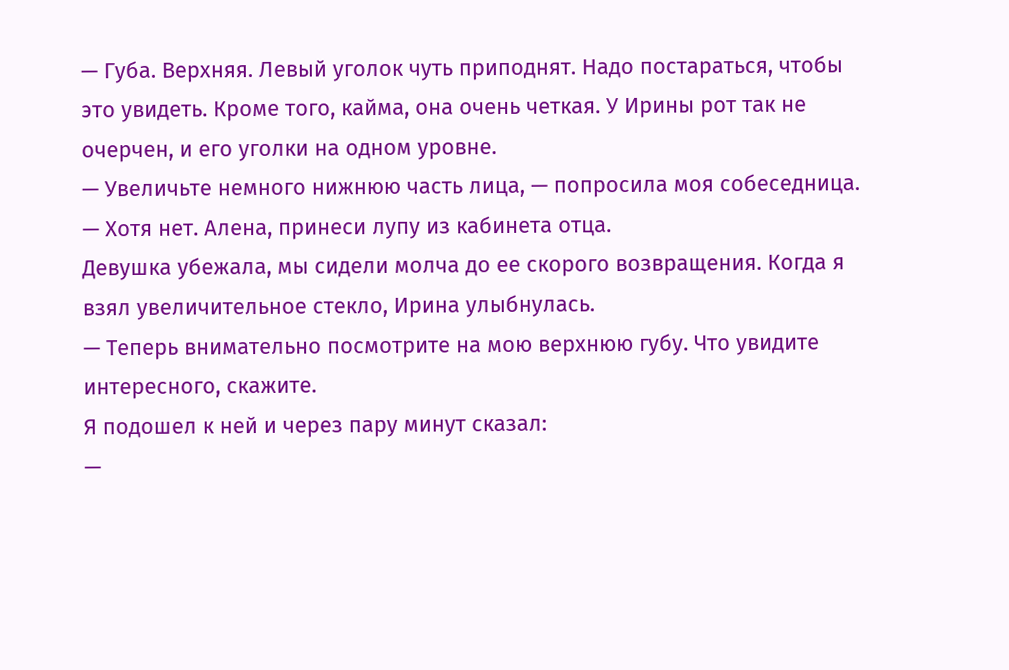— Губа. Верхняя. Левый уголок чуть приподнят. Надо постараться, чтобы это увидеть. Кроме того, кайма, она очень четкая. У Ирины рот так не очерчен, и его уголки на одном уровне.
— Увеличьте немного нижнюю часть лица, — попросила моя собеседница. — Хотя нет. Алена, принеси лупу из кабинета отца.
Девушка убежала, мы сидели молча до ее скорого возвращения. Когда я взял увеличительное стекло, Ирина улыбнулась.
— Теперь внимательно посмотрите на мою верхнюю губу. Что увидите интересного, скажите.
Я подошел к ней и через пару минут сказал:
—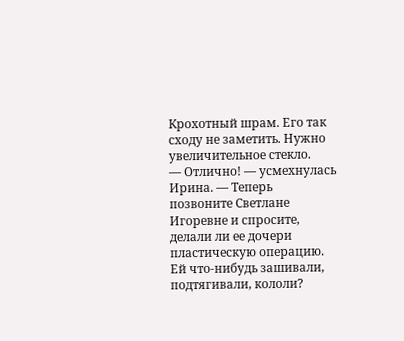Крохотный шрам. Его так сходу не заметить. Нужно увеличительное стекло.
— Отлично! — усмехнулась Ирина. — Теперь позвоните Светлане Игоревне и спросите, делали ли ее дочери пластическую операцию. Ей что-нибудь зашивали, подтягивали, кололи?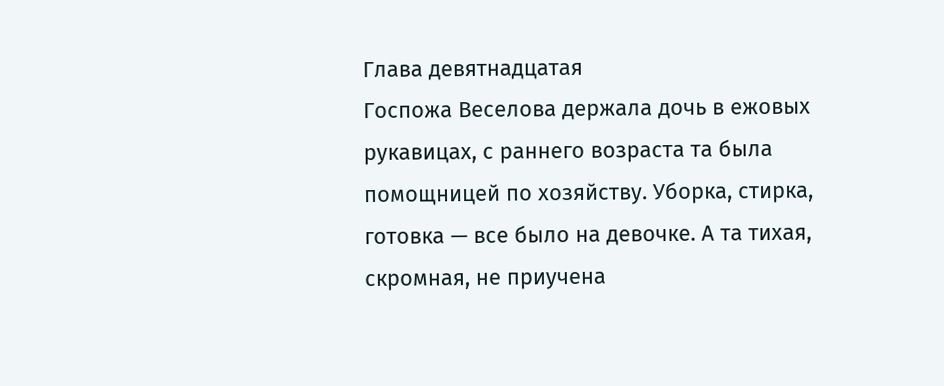Глава девятнадцатая
Госпожа Веселова держала дочь в ежовых рукавицах, с раннего возраста та была помощницей по хозяйству. Уборка, стирка, готовка — все было на девочке. А та тихая, скромная, не приучена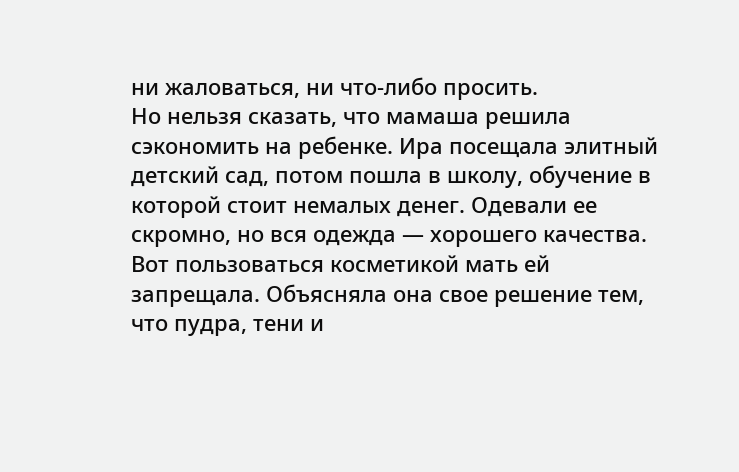ни жаловаться, ни что-либо просить.
Но нельзя сказать, что мамаша решила сэкономить на ребенке. Ира посещала элитный детский сад, потом пошла в школу, обучение в которой стоит немалых денег. Одевали ее скромно, но вся одежда — хорошего качества. Вот пользоваться косметикой мать ей запрещала. Объясняла она свое решение тем, что пудра, тени и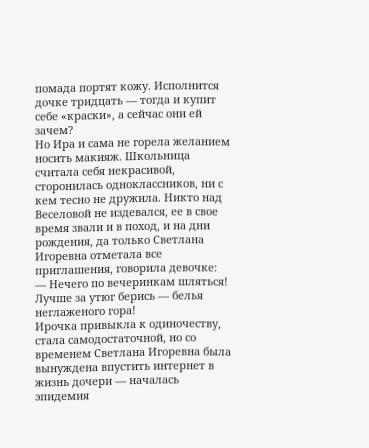помада портят кожу. Исполнится дочке тридцать — тогда и купит себе «краски», а сейчас они ей зачем?
Но Ира и сама не горела желанием носить макияж. Школьница считала себя некрасивой, сторонилась одноклассников, ни с кем тесно не дружила. Никто над Веселовой не издевался, ее в свое время звали и в поход, и на дни рождения, да только Светлана Игоревна отметала все приглашения, говорила девочке:
— Нечего по вечеринкам шляться! Лучше за утюг берись — белья неглаженого гора!
Ирочка привыкла к одиночеству, стала самодостаточной, но со временем Светлана Игоревна была вынуждена впустить интернет в жизнь дочери — началась эпидемия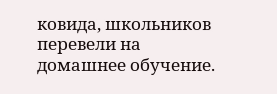ковида, школьников перевели на домашнее обучение.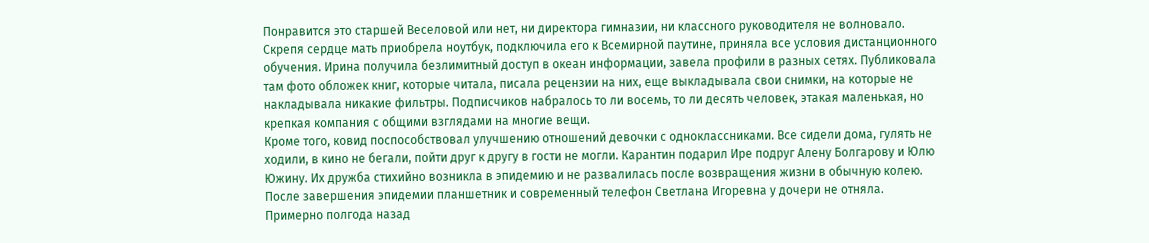Понравится это старшей Веселовой или нет, ни директора гимназии, ни классного руководителя не волновало. Скрепя сердце мать приобрела ноутбук, подключила его к Всемирной паутине, приняла все условия дистанционного обучения. Ирина получила безлимитный доступ в океан информации, завела профили в разных сетях. Публиковала там фото обложек книг, которые читала, писала рецензии на них, еще выкладывала свои снимки, на которые не накладывала никакие фильтры. Подписчиков набралось то ли восемь, то ли десять человек, этакая маленькая, но крепкая компания с общими взглядами на многие вещи.
Кроме того, ковид поспособствовал улучшению отношений девочки с одноклассниками. Все сидели дома, гулять не ходили, в кино не бегали, пойти друг к другу в гости не могли. Карантин подарил Ире подруг Алену Болгарову и Юлю Южину. Их дружба стихийно возникла в эпидемию и не развалилась после возвращения жизни в обычную колею.
После завершения эпидемии планшетник и современный телефон Светлана Игоревна у дочери не отняла.
Примерно полгода назад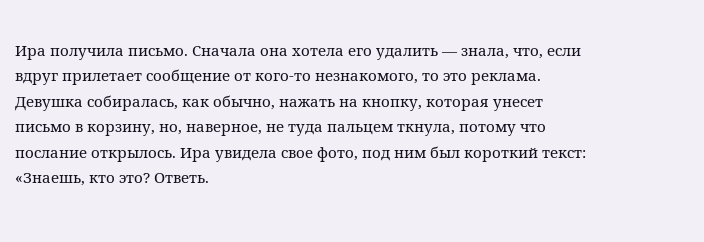Ира получила письмо. Сначала она хотела его удалить — знала, что, если вдруг прилетает сообщение от кого-то незнакомого, то это реклама. Девушка собиралась, как обычно, нажать на кнопку, которая унесет письмо в корзину, но, наверное, не туда пальцем ткнула, потому что послание открылось. Ира увидела свое фото, под ним был короткий текст: «Знаешь, кто это? Ответь.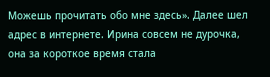Можешь прочитать обо мне здесь». Далее шел адрес в интернете. Ирина совсем не дурочка, она за короткое время стала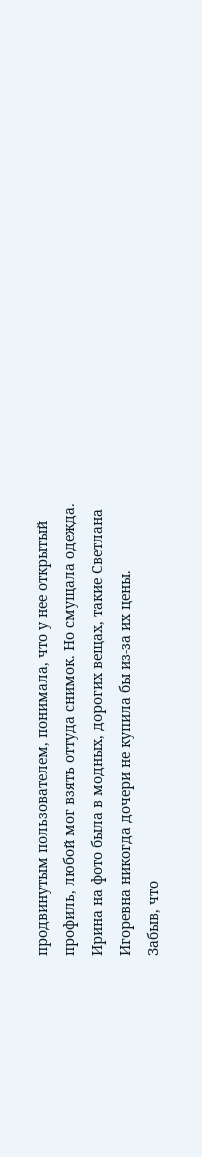продвинутым пользователем, понимала, что у нее открытый профиль, любой мог взять оттуда снимок. Но смущала одежда. Ирина на фото была в модных, дорогих вещах, такие Светлана Игоревна никогда дочери не купила бы из-за их цены.
Забыв, что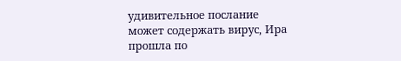удивительное послание может содержать вирус, Ира прошла по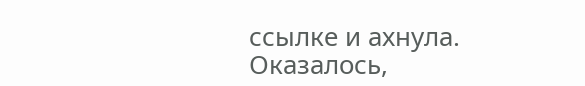ссылке и ахнула. Оказалось,